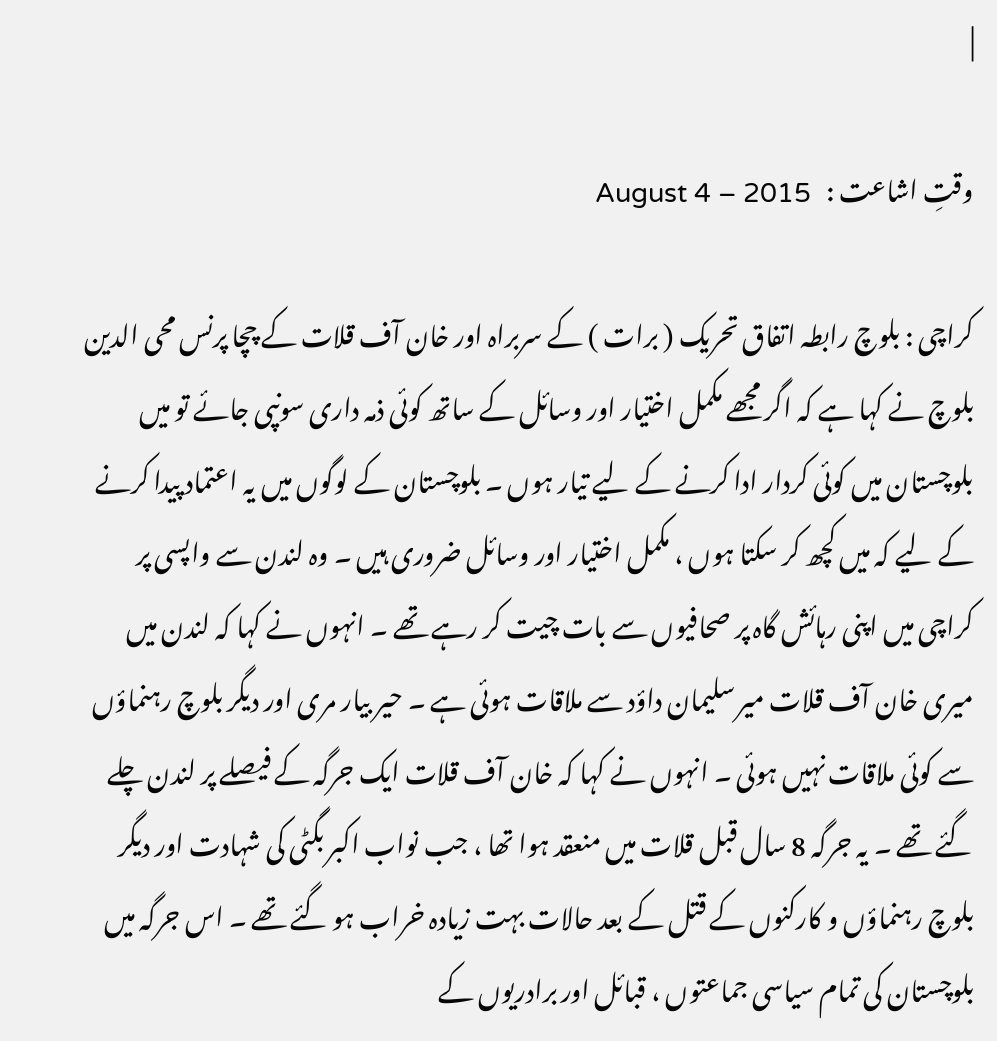|

وقتِ اشاعت :   August 4 – 2015

کراچی : بلوچ رابطہ اتفاق تحریک ( برات ) کے سربراہ اور خان آف قلات کے چچا پرنس محی الدین بلوچ نے کہا ہے کہ اگر مجھے مکمل اختیار اور وسائل کے ساتھ کوئی ذمہ داری سونپی جائے تو میں بلوچستان میں کوئی کردار ادا کرنے کے لیے تیار ہوں ۔ بلوچستان کے لوگوں میں یہ اعتماد پیدا کرنے کے لیے کہ میں کچھ کر سکتا ہوں ، مکمل اختیار اور وسائل ضروری ہیں ۔ وہ لندن سے واپسی پر کراچی میں اپنی رہائش گاہ پر صحافیوں سے بات چیت کر رہے تھے ۔ انہوں نے کہا کہ لندن میں میری خان آف قلات میر سلیمان داؤد سے ملاقات ہوئی ہے ۔ حیر بیار مری اور دیگر بلوچ رہنماؤں سے کوئی ملاقات نہیں ہوئی ۔ انہوں نے کہا کہ خان آف قلات ایک جرگہ کے فیصلے پر لندن چلے گئے تھے ۔ یہ جرگہ 8 سال قبل قلات میں منعقد ہوا تھا ، جب نواب اکبر بگٹی کی شہادت اور دیگر بلوچ رہنماؤں و کارکنوں کے قتل کے بعد حالات بہت زیادہ خراب ہو گئے تھے ۔ اس جرگہ میں بلوچستان کی تمام سیاسی جماعتوں ، قبائل اور برادریوں کے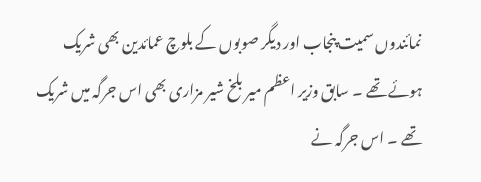نمائندوں سمیت پنجاب اور دیگر صوبوں کے بلوچ عمائدین بھی شریک ہوئے تھے ۔ سابق وزیر اعظم میر بلخ شیر مزاری بھی اس جرگہ میں شریک تھے ۔ اس جرگہ نے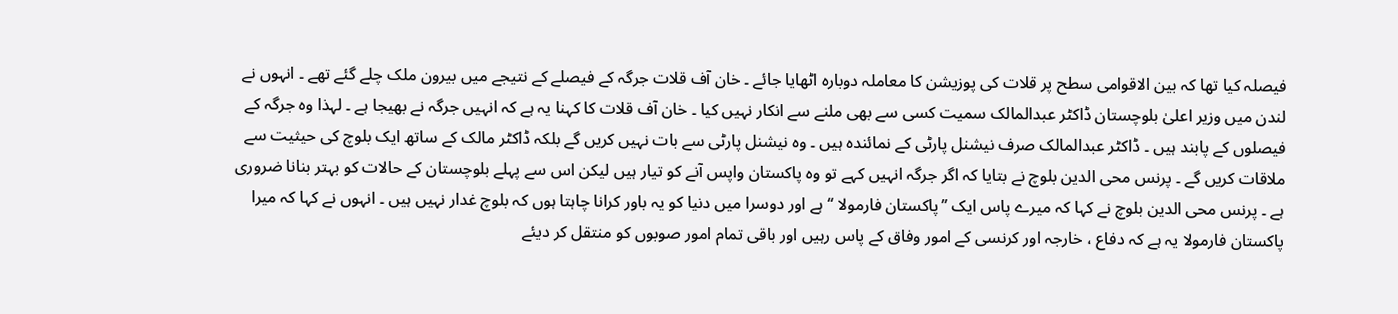فیصلہ کیا تھا کہ بین الاقوامی سطح پر قلات کی پوزیشن کا معاملہ دوبارہ اٹھایا جائے ۔ خان آف قلات جرگہ کے فیصلے کے نتیجے میں بیرون ملک چلے گئے تھے ۔ انہوں نے لندن میں وزیر اعلیٰ بلوچستان ڈاکٹر عبدالمالک سمیت کسی سے بھی ملنے سے انکار نہیں کیا ۔ خان آف قلات کا کہنا یہ ہے کہ انہیں جرگہ نے بھیجا ہے ۔ لہذا وہ جرگہ کے فیصلوں کے پابند ہیں ۔ ڈاکٹر عبدالمالک صرف نیشنل پارٹی کے نمائندہ ہیں ۔ وہ نیشنل پارٹی سے بات نہیں کریں گے بلکہ ڈاکٹر مالک کے ساتھ ایک بلوچ کی حیثیت سے ملاقات کریں گے ۔ پرنس محی الدین بلوچ نے بتایا کہ اگر جرگہ انہیں کہے تو وہ پاکستان واپس آنے کو تیار ہیں لیکن اس سے پہلے بلوچستان کے حالات کو بہتر بنانا ضروری ہے ۔ پرنس محی الدین بلوچ نے کہا کہ میرے پاس ایک ’’پاکستان فارمولا ‘‘ ہے اور دوسرا میں دنیا کو یہ باور کرانا چاہتا ہوں کہ بلوچ غدار نہیں ہیں ۔ انہوں نے کہا کہ میرا پاکستان فارمولا یہ ہے کہ دفاع ، خارجہ اور کرنسی کے امور وفاق کے پاس رہیں اور باقی تمام امور صوبوں کو منتقل کر دیئے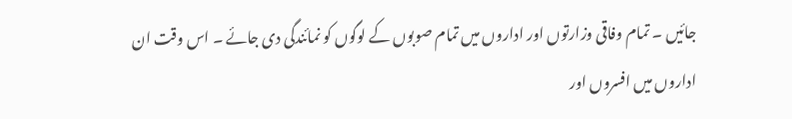جائیں ۔ تمام وفاقی وزارتوں اور اداروں میں تمام صوبوں کے لوگوں کو نمائندگی دی جائے ۔ اس وقت ان اداروں میں افسروں اور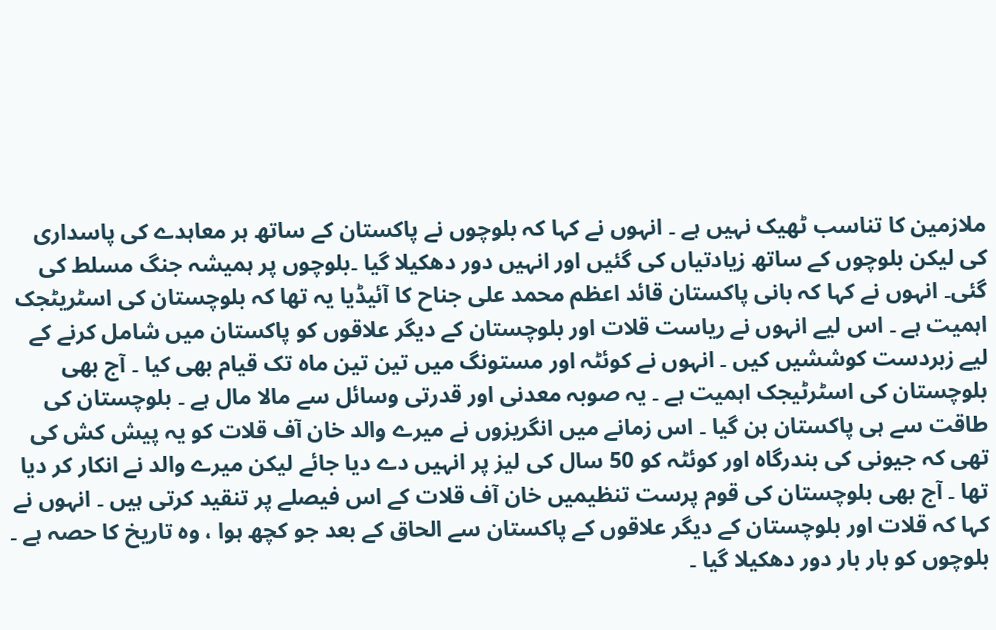ملازمین کا تناسب ٹھیک نہیں ہے ۔ انہوں نے کہا کہ بلوچوں نے پاکستان کے ساتھ ہر معاہدے کی پاسداری کی لیکن بلوچوں کے ساتھ زیادتیاں کی گئیں اور انہیں دور دھکیلا گیا ۔بلوچوں پر ہمیشہ جنگ مسلط کی گئی۔ انہوں نے کہا کہ بانی پاکستان قائد اعظم محمد علی جناح کا آئیڈیا یہ تھا کہ بلوچستان کی اسٹریٹجک اہمیت ہے ۔ اس لیے انہوں نے ریاست قلات اور بلوچستان کے دیگر علاقوں کو پاکستان میں شامل کرنے کے لیے زبردست کوششیں کیں ۔ انہوں نے کوئٹہ اور مستونگ میں تین تین ماہ تک قیام بھی کیا ۔ آج بھی بلوچستان کی اسٹرٹیجک اہمیت ہے ۔ یہ صوبہ معدنی اور قدرتی وسائل سے مالا مال ہے ۔ بلوچستان کی طاقت سے ہی پاکستان بن گیا ۔ اس زمانے میں انگریزوں نے میرے والد خان آف قلات کو یہ پیش کش کی تھی کہ جیونی کی بندرگاہ اور کوئٹہ کو 50 سال کی لیز پر انہیں دے دیا جائے لیکن میرے والد نے انکار کر دیا تھا ۔ آج بھی بلوچستان کی قوم پرست تنظیمیں خان آف قلات کے اس فیصلے پر تنقید کرتی ہیں ۔ انہوں نے کہا کہ قلات اور بلوچستان کے دیگر علاقوں کے پاکستان سے الحاق کے بعد جو کچھ ہوا ، وہ تاریخ کا حصہ ہے ۔ بلوچوں کو بار بار دور دھکیلا گیا ۔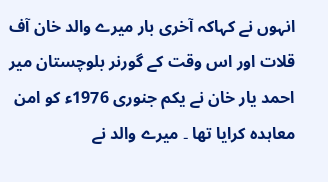انہوں نے کہاکہ آخری بار میرے والد خان آف قلات اور اس وقت کے گورنر بلوچستان میر احمد یار خان نے یکم جنوری 1976ء کو امن معاہدہ کرایا تھا ۔ میرے والد نے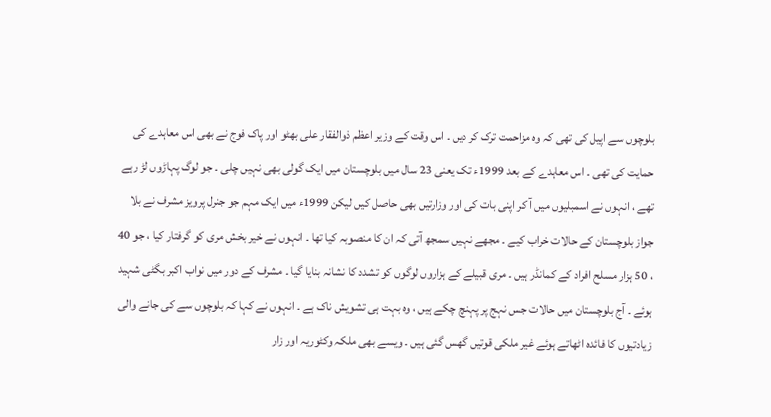بلوچوں سے اپیل کی تھی کہ وہ مزاحمت ترک کر دیں ۔ اس وقت کے وزیر اعظم ذوالفقار علی بھٹو اور پاک فوج نے بھی اس معاہدے کی حمایت کی تھی ۔ اس معاہدے کے بعد 1999ء تک یعنی 23 سال میں بلوچستان میں ایک گولی بھی نہیں چلی ۔ جو لوگ پہاڑوں لڑ رہے تھے ، انہوں نے اسمبلیوں میں آ کر اپنی بات کی اور وزارتیں بھی حاصل کیں لیکن 1999ء میں ایک مہم جو جنرل پرویز مشرف نے بلا جواز بلوچستان کے حالات خراب کیے ۔ مجھے نہیں سمجھ آتی کہ ان کا منصوبہ کیا تھا ۔ انہوں نے خیر بخش مری کو گرفتار کیا ، جو 40 ، 50 ہزار مسلح افراد کے کمانڈر ہیں ۔ مری قبیلے کے ہزاروں لوگوں کو تشدد کا نشانہ بنایا گیا ۔ مشرف کے دور میں نواب اکبر بگٹی شہید ہوئے ۔ آج بلوچستان میں حالات جس نہج پر پہنچ چکے ہیں ، وہ بہت ہی تشویش ناک ہے ۔ انہوں نے کہا کہ بلوچوں سے کی جانے والی زیادتیوں کا فائدہ اٹھاتے ہوئے غیر ملکی قوتیں گھس گئی ہیں ۔ ویسے بھی ملکہ وکٹوریہ اور زار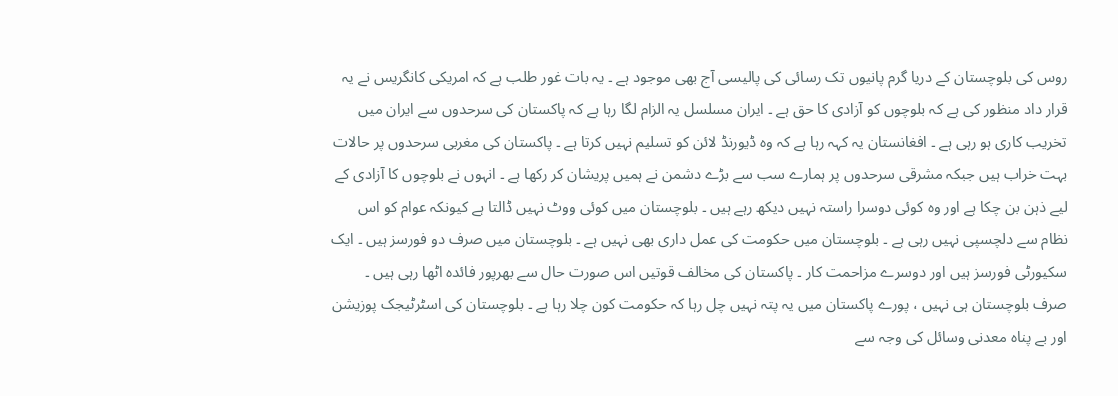روس کی بلوچستان کے دریا گرم پانیوں تک رسائی کی پالیسی آج بھی موجود ہے ۔ یہ بات غور طلب ہے کہ امریکی کانگریس نے یہ قرار داد منظور کی ہے کہ بلوچوں کو آزادی کا حق ہے ۔ ایران مسلسل یہ الزام لگا رہا ہے کہ پاکستان کی سرحدوں سے ایران میں تخریب کاری ہو رہی ہے ۔ افغانستان یہ کہہ رہا ہے کہ وہ ڈیورنڈ لائن کو تسلیم نہیں کرتا ہے ۔ پاکستان کی مغربی سرحدوں پر حالات بہت خراب ہیں جبکہ مشرقی سرحدوں پر ہمارے سب سے بڑے دشمن نے ہمیں پریشان کر رکھا ہے ۔ انہوں نے بلوچوں کا آزادی کے لیے ذہن بن چکا ہے اور وہ کوئی دوسرا راستہ نہیں دیکھ رہے ہیں ۔ بلوچستان میں کوئی ووٹ نہیں ڈالتا ہے کیونکہ عوام کو اس نظام سے دلچسپی نہیں رہی ہے ۔ بلوچستان میں حکومت کی عمل داری بھی نہیں ہے ۔ بلوچستان میں صرف دو فورسز ہیں ۔ ایک سکیورٹی فورسز ہیں اور دوسرے مزاحمت کار ۔ پاکستان کی مخالف قوتیں اس صورت حال سے بھرپور فائدہ اٹھا رہی ہیں ۔ صرف بلوچستان ہی نہیں ، پورے پاکستان میں یہ پتہ نہیں چل رہا کہ حکومت کون چلا رہا ہے ۔ بلوچستان کی اسٹرٹیجک پوزیشن اور بے پناہ معدنی وسائل کی وجہ سے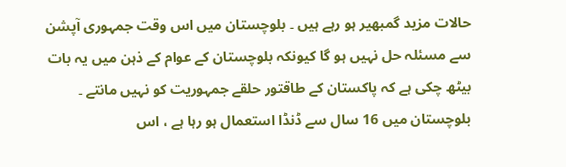حالات مزید گمبھیر ہو رہے ہیں ۔ بلوچستان میں اس وقت جمہوری آپشن سے مسئلہ حل نہیں ہو گا کیونکہ بلوچستان کے عوام کے ذہن میں یہ بات بیٹھ چکی ہے کہ پاکستان کے طاقتور حلقے جمہوریت کو نہیں مانتے ۔ بلوچستان میں 16 سال سے ڈنڈا استعمال ہو رہا ہے ، اس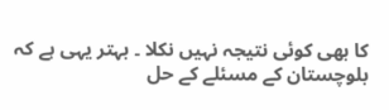کا بھی کوئی نتیجہ نہیں نکلا ۔ بہتر یہی ہے کہ بلوچستان کے مسئلے کے حل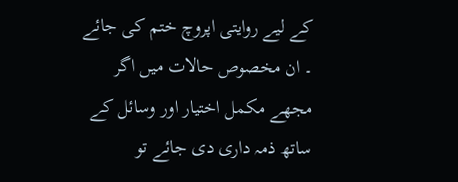کے لیے روایتی اپروچ ختم کی جائے ۔ ان مخصوص حالات میں اگر مجھے مکمل اختیار اور وسائل کے ساتھ ذمہ داری دی جائے تو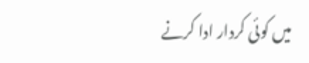میں کوئی کردار ادا کرنے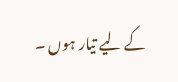کے لیے تیار ہوں ۔